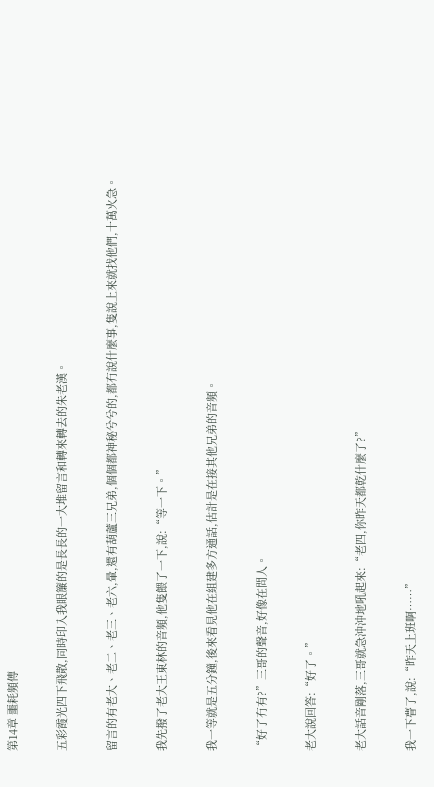第14章 噩耗頻傳

五彩霞光四下飛散,同時印入我眼簾的是長長的一大堆留言和轉來轉去的朱老漢。

留言的有老大、老二、老三、老六,暈,還有葫蘆三兄弟,個個都神秘兮兮的,都冇說什麼事,隻說上來就找他們,十萬火急。

我先撥了老大王東林的音頻,他隻餵了一下,說:“等一下。”

我一等就是五分鐘,後來看見他在組建多方通話,估計是在接其他兄弟的音頻。

“好了冇有?”三哥的聲音,好像在問人。

老大說回答:“好了。”

老大話音剛落,三哥就急沖沖地吼起來:“老四,你昨天都乾什麼了?”

我一下瞢了,說:“昨天上班啊……”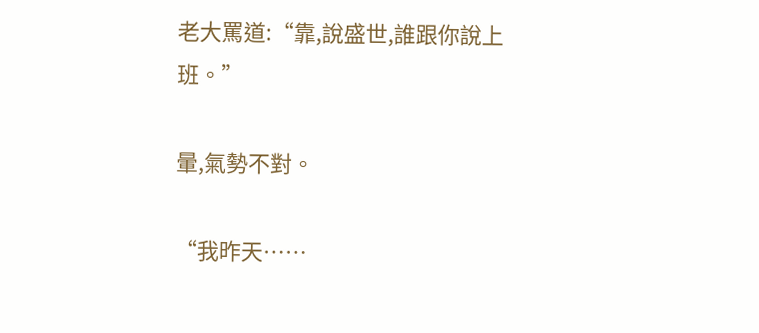老大罵道:“靠,說盛世,誰跟你說上班。”

暈,氣勢不對。

“我昨天……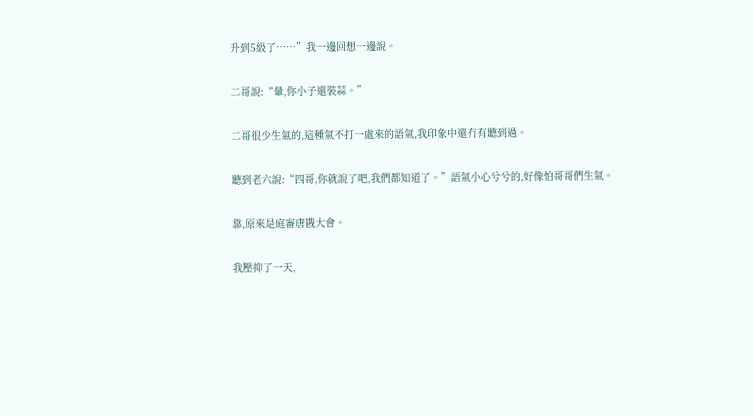升到5級了……”我一邊回想一邊說。

二哥說:“暈,你小子還裝蒜。”

二哥很少生氣的,這種氣不打一處來的語氣,我印象中還冇有聽到過。

聽到老六說:“四哥,你就說了吧,我們都知道了。”語氣小心兮兮的,好像怕哥哥們生氣。

靠,原來是庭審唐戡大會。

我壓抑了一天,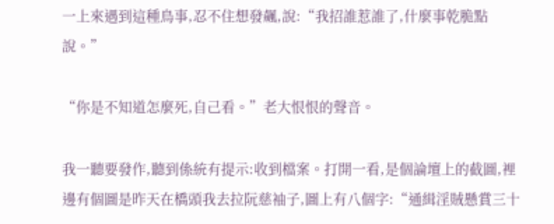一上來遇到這種鳥事,忍不住想發飆,說:“我招誰惹誰了,什麼事乾脆點說。”

“你是不知道怎麼死,自己看。”老大恨恨的聲音。

我一聽要發作,聽到係統有提示:收到檔案。打開一看,是個論壇上的截圖,裡邊有個圖是昨天在橋頭我去拉阮慈袖子,圖上有八個字:“通緝淫賊懸賞三十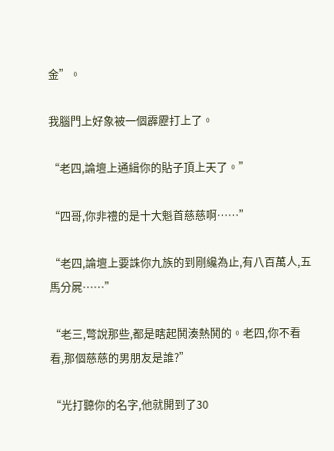金”。

我腦門上好象被一個霹靂打上了。

“老四,論壇上通緝你的貼子頂上天了。”

“四哥,你非禮的是十大魁首慈慈啊……”

“老四,論壇上要誅你九族的到剛纔為止,有八百萬人,五馬分屍……”

“老三,彆說那些,都是瞎起鬨湊熱鬨的。老四,你不看看,那個慈慈的男朋友是誰?”

“光打聽你的名字,他就開到了30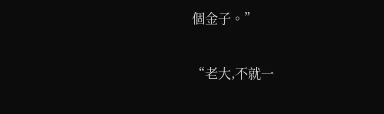個金子。”

“老大,不就一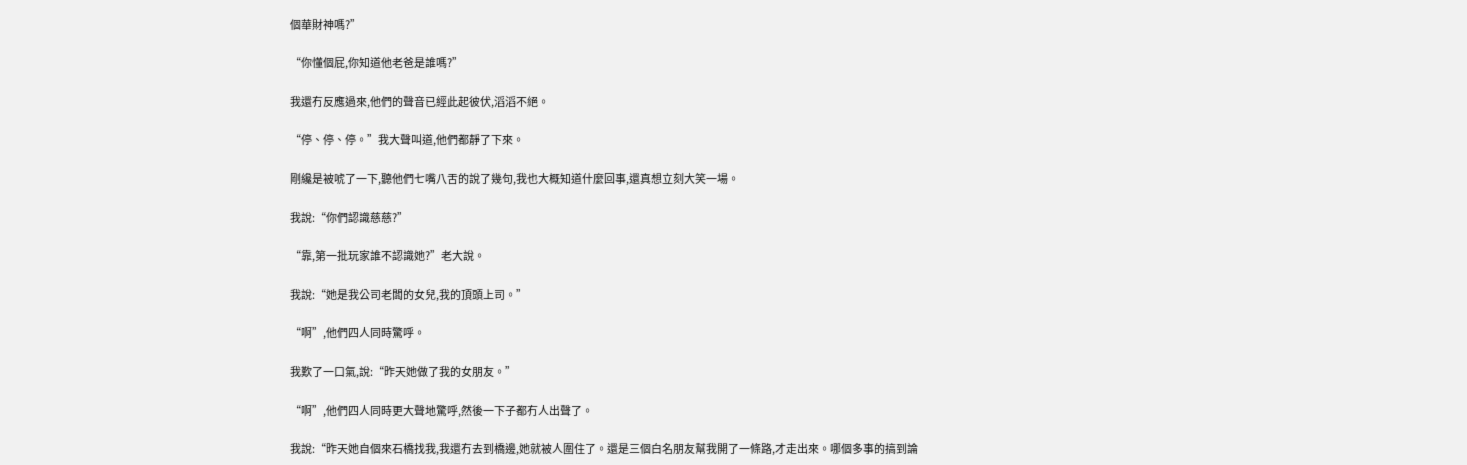個華財神嗎?”

“你懂個屁,你知道他老爸是誰嗎?”

我還冇反應過來,他們的聲音已經此起彼伏,滔滔不絕。

“停、停、停。”我大聲叫道,他們都靜了下來。

剛纔是被唬了一下,聽他們七嘴八舌的說了幾句,我也大概知道什麼回事,還真想立刻大笑一場。

我說:“你們認識慈慈?”

“靠,第一批玩家誰不認識她?”老大說。

我說:“她是我公司老闆的女兒,我的頂頭上司。”

“啊”,他們四人同時驚呼。

我歎了一口氣,說:“昨天她做了我的女朋友。”

“啊”,他們四人同時更大聲地驚呼,然後一下子都冇人出聲了。

我說:“昨天她自個來石橋找我,我還冇去到橋邊,她就被人圍住了。還是三個白名朋友幫我開了一條路,才走出來。哪個多事的搞到論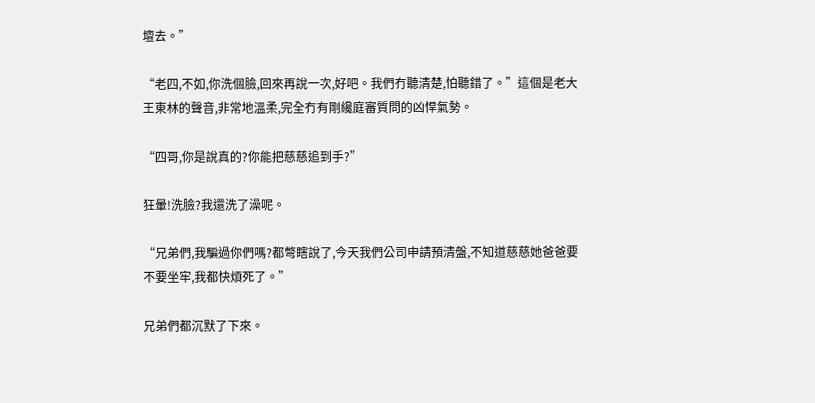壇去。”

“老四,不如,你洗個臉,回來再說一次,好吧。我們冇聽清楚,怕聽錯了。”這個是老大王東林的聲音,非常地溫柔,完全冇有剛纔庭審質問的凶悍氣勢。

“四哥,你是說真的?你能把慈慈追到手?”

狂暈!洗臉?我還洗了澡呢。

“兄弟們,我騙過你們嗎?都彆瞎說了,今天我們公司申請預清盤,不知道慈慈她爸爸要不要坐牢,我都快煩死了。”

兄弟們都沉默了下來。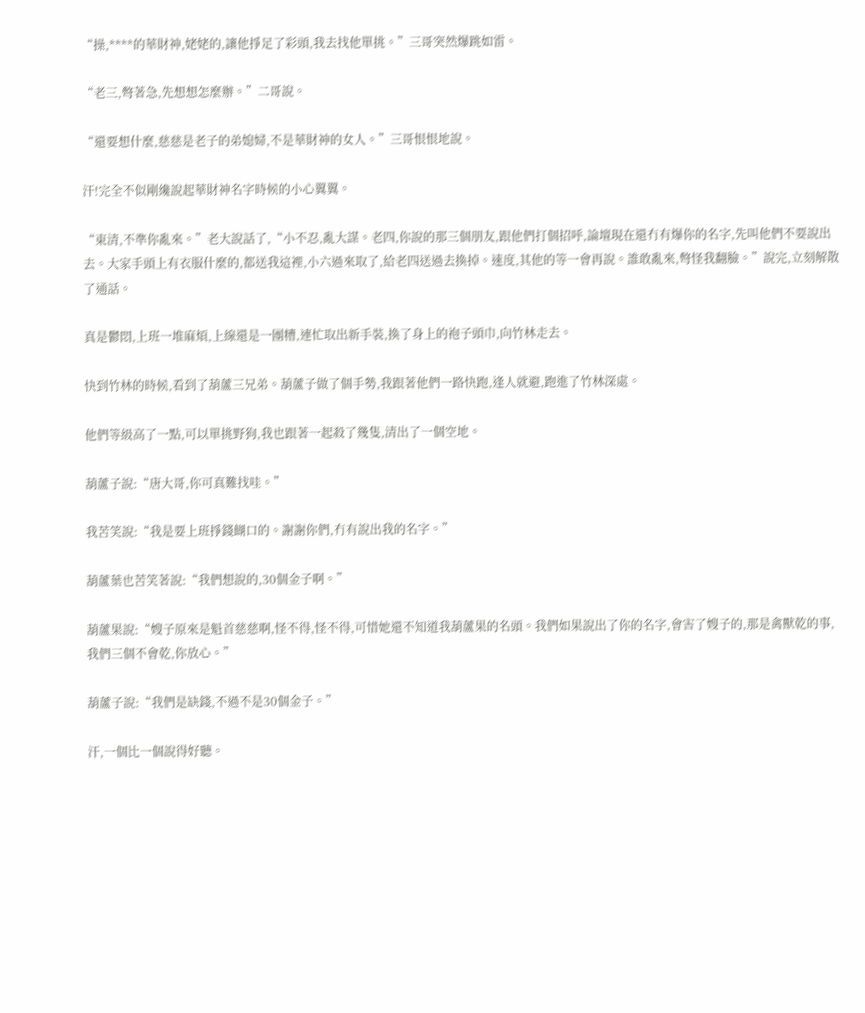“操,****的華財神,姥姥的,讓他掙足了彩頭,我去找他單挑。”三哥突然爆跳如雷。

“老三,彆著急,先想想怎麼辦。”二哥說。

“還要想什麼,慈慈是老子的弟媳婦,不是華財神的女人。”三哥恨恨地說。

汗!完全不似剛纔說起華財神名字時候的小心翼翼。

“東清,不準你亂來。”老大說話了,“小不忍,亂大謀。老四,你說的那三個朋友,跟他們打個招呼,論壇現在還冇有爆你的名字,先叫他們不要說出去。大家手頭上有衣服什麼的,都送我這裡,小六過來取了,給老四送過去換掉。速度,其他的等一會再說。誰敢亂來,彆怪我翻臉。”說完,立刻解散了通話。

真是鬱悶,上班一堆麻煩,上線還是一團糟,連忙取出新手裝,換了身上的袍子頭巾,向竹林走去。

快到竹林的時候,看到了葫蘆三兄弟。葫蘆子做了個手勢,我跟著他們一路快跑,逢人就避,跑進了竹林深處。

他們等級高了一點,可以單挑野狗,我也跟著一起殺了幾隻,清出了一個空地。

葫蘆子說:“唐大哥,你可真難找哇。”

我苦笑說:“我是要上班掙錢餬口的。謝謝你們,冇有說出我的名字。”

葫蘆葉也苦笑著說:“我們想說的,30個金子啊。”

葫蘆果說:“嫂子原來是魁首慈慈啊,怪不得,怪不得,可惜她還不知道我葫蘆果的名頭。我們如果說出了你的名字,會害了嫂子的,那是禽獸乾的事,我們三個不會乾,你放心。”

葫蘆子說:“我們是缺錢,不過不是30個金子。”

汗,一個比一個說得好聽。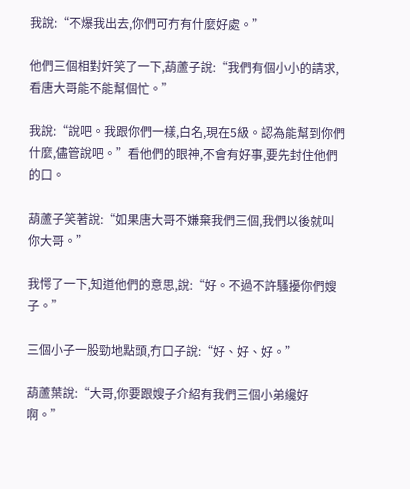我說:“不爆我出去,你們可冇有什麼好處。”

他們三個相對奸笑了一下,葫蘆子說:“我們有個小小的請求,看唐大哥能不能幫個忙。”

我說:“說吧。我跟你們一樣,白名,現在5級。認為能幫到你們什麼,儘管說吧。”看他們的眼神,不會有好事,要先封住他們的口。

葫蘆子笑著說:“如果唐大哥不嫌棄我們三個,我們以後就叫你大哥。”

我愕了一下,知道他們的意思,說:“好。不過不許騷擾你們嫂子。”

三個小子一股勁地點頭,冇口子說:“好、好、好。”

葫蘆葉說:“大哥,你要跟嫂子介紹有我們三個小弟纔好啊。”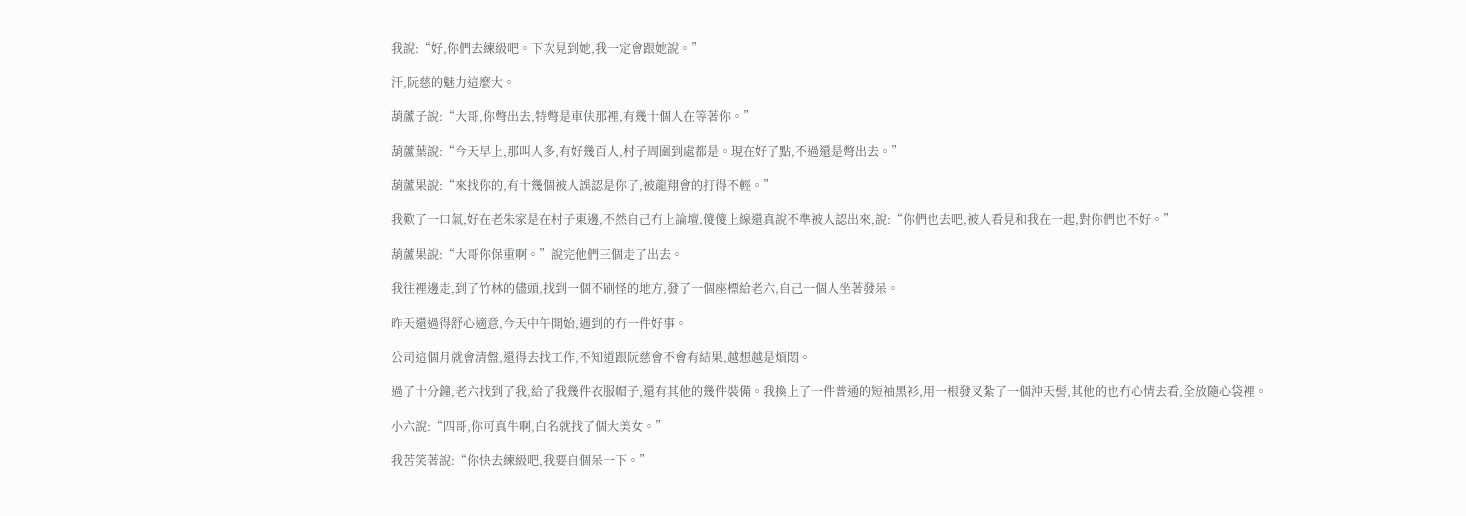我說:“好,你們去練級吧。下次見到她,我一定會跟她說。”

汗,阮慈的魅力這麼大。

葫蘆子說:“大哥,你彆出去,特彆是車伕那裡,有幾十個人在等著你。”

葫蘆葉說:“今天早上,那叫人多,有好幾百人,村子周圍到處都是。現在好了點,不過還是彆出去。”

葫蘆果說:“來找你的,有十幾個被人誤認是你了,被龍翔會的打得不輕。”

我歎了一口氣,好在老朱家是在村子東邊,不然自己冇上論壇,傻傻上線還真說不準被人認出來,說:“你們也去吧,被人看見和我在一起,對你們也不好。”

葫蘆果說:“大哥你保重啊。”說完他們三個走了出去。

我往裡邊走,到了竹林的儘頭,找到一個不刷怪的地方,發了一個座標給老六,自己一個人坐著發呆。

昨天還過得舒心適意,今天中午開始,遇到的冇一件好事。

公司這個月就會清盤,還得去找工作,不知道跟阮慈會不會有結果,越想越是煩悶。

過了十分鐘,老六找到了我,給了我幾件衣服帽子,還有其他的幾件裝備。我換上了一件普通的短袖黑衫,用一根發叉紮了一個沖天髻,其他的也冇心情去看,全放隨心袋裡。

小六說:“四哥,你可真牛啊,白名就找了個大美女。”

我苦笑著說:“你快去練級吧,我要自個呆一下。”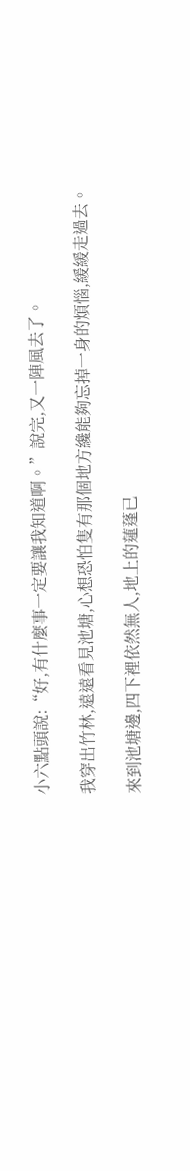小六點頭說:“好,有什麼事一定要讓我知道啊。”說完,又一陣風去了。

我穿出竹林,遠遠看見池塘,心想恐怕隻有那個地方纔能夠忘掉一身的煩惱,緩緩走過去。

來到池塘邊,四下裡依然無人,地上的蓮蓬已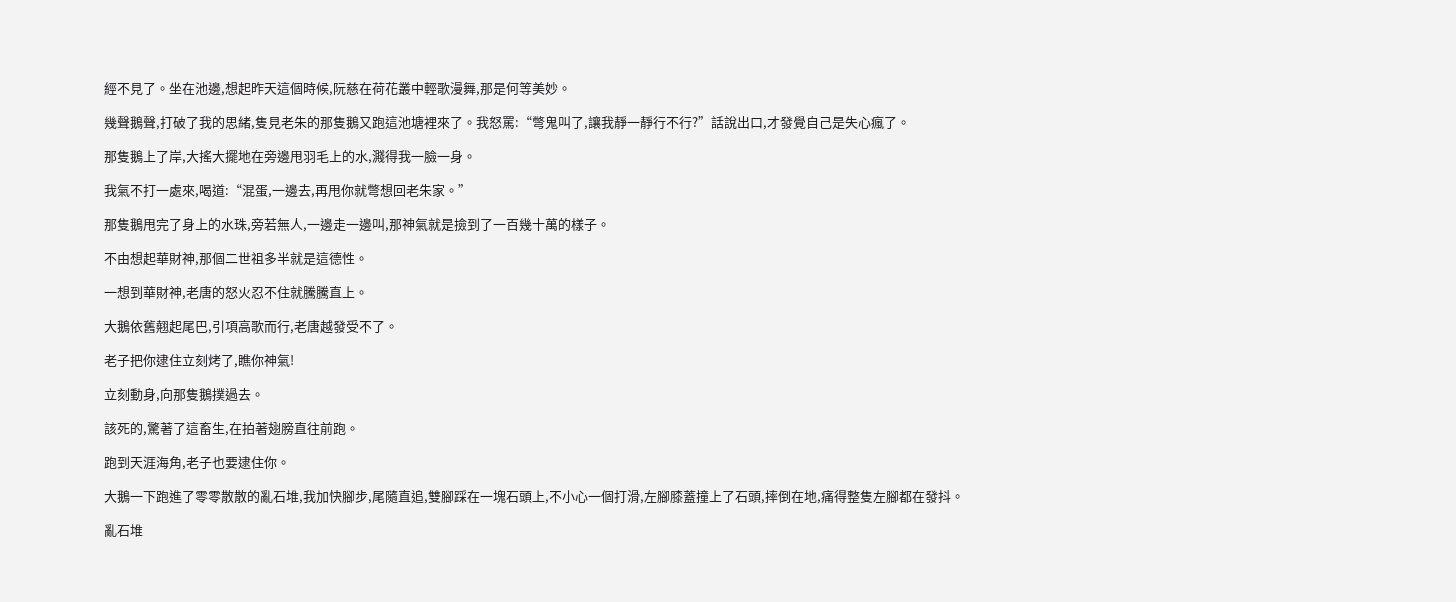經不見了。坐在池邊,想起昨天這個時候,阮慈在荷花叢中輕歌漫舞,那是何等美妙。

幾聲鵝聲,打破了我的思緒,隻見老朱的那隻鵝又跑這池塘裡來了。我怒罵:“彆鬼叫了,讓我靜一靜行不行?”話說出口,才發覺自己是失心瘋了。

那隻鵝上了岸,大搖大擺地在旁邊甩羽毛上的水,濺得我一臉一身。

我氣不打一處來,喝道:“混蛋,一邊去,再甩你就彆想回老朱家。”

那隻鵝甩完了身上的水珠,旁若無人,一邊走一邊叫,那神氣就是撿到了一百幾十萬的樣子。

不由想起華財神,那個二世祖多半就是這德性。

一想到華財神,老唐的怒火忍不住就騰騰直上。

大鵝依舊翹起尾巴,引項高歌而行,老唐越發受不了。

老子把你逮住立刻烤了,瞧你神氣!

立刻動身,向那隻鵝撲過去。

該死的,驚著了這畜生,在拍著翅膀直往前跑。

跑到天涯海角,老子也要逮住你。

大鵝一下跑進了零零散散的亂石堆,我加快腳步,尾隨直追,雙腳踩在一塊石頭上,不小心一個打滑,左腳膝蓋撞上了石頭,摔倒在地,痛得整隻左腳都在發抖。

亂石堆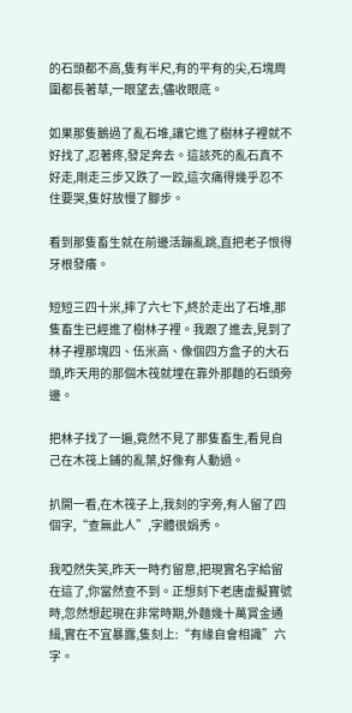的石頭都不高,隻有半尺,有的平有的尖,石塊周圍都長著草,一眼望去,儘收眼底。

如果那隻鵝過了亂石堆,讓它進了樹林子裡就不好找了,忍著疼,發足奔去。這該死的亂石真不好走,剛走三步又跌了一跤,這次痛得幾乎忍不住要哭,隻好放慢了腳步。

看到那隻畜生就在前邊活蹦亂跳,直把老子恨得牙根發癢。

短短三四十米,摔了六七下,終於走出了石堆,那隻畜生已經進了樹林子裡。我跟了進去,見到了林子裡那塊四、伍米高、像個四方盒子的大石頭,昨天用的那個木筏就埋在靠外那麵的石頭旁邊。

把林子找了一遍,竟然不見了那隻畜生,看見自己在木筏上鋪的亂葉,好像有人動過。

扒開一看,在木筏子上,我刻的字旁,有人留了四個字,“查無此人”,字體很娟秀。

我啞然失笑,昨天一時冇留意,把現實名字給留在這了,你當然查不到。正想刻下老唐虛擬寶號時,忽然想起現在非常時期,外麵幾十萬賞金通緝,實在不宜暴露,隻刻上:“有緣自會相識”六字。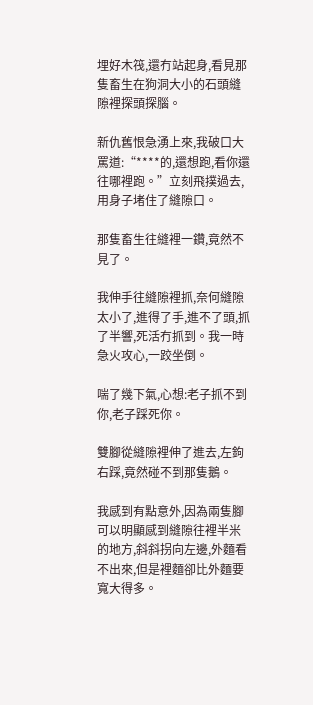埋好木筏,還冇站起身,看見那隻畜生在狗洞大小的石頭縫隙裡探頭探腦。

新仇舊恨急湧上來,我破口大罵道:“****的,還想跑,看你還往哪裡跑。”立刻飛撲過去,用身子堵住了縫隙口。

那隻畜生往縫裡一鑽,竟然不見了。

我伸手往縫隙裡抓,奈何縫隙太小了,進得了手,進不了頭,抓了半響,死活冇抓到。我一時急火攻心,一跤坐倒。

喘了幾下氣,心想:老子抓不到你,老子踩死你。

雙腳從縫隙裡伸了進去,左鉤右踩,竟然碰不到那隻鵝。

我感到有點意外,因為兩隻腳可以明顯感到縫隙往裡半米的地方,斜斜拐向左邊,外麵看不出來,但是裡麵卻比外麵要寬大得多。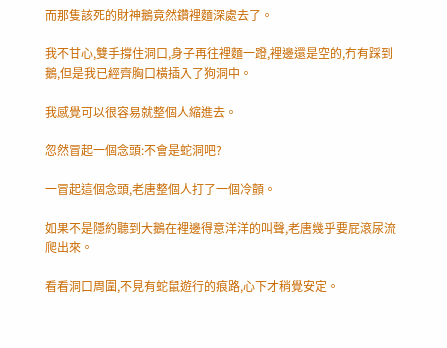而那隻該死的財神鵝竟然鑽裡麵深處去了。

我不甘心,雙手撐住洞口,身子再往裡麵一蹬,裡邊還是空的,冇有踩到鵝,但是我已經齊胸口橫插入了狗洞中。

我感覺可以很容易就整個人縮進去。

忽然冒起一個念頭:不會是蛇洞吧?

一冒起這個念頭,老唐整個人打了一個冷顫。

如果不是隱約聽到大鵝在裡邊得意洋洋的叫聲,老唐幾乎要屁滾尿流爬出來。

看看洞口周圍,不見有蛇鼠遊行的痕路,心下才稍覺安定。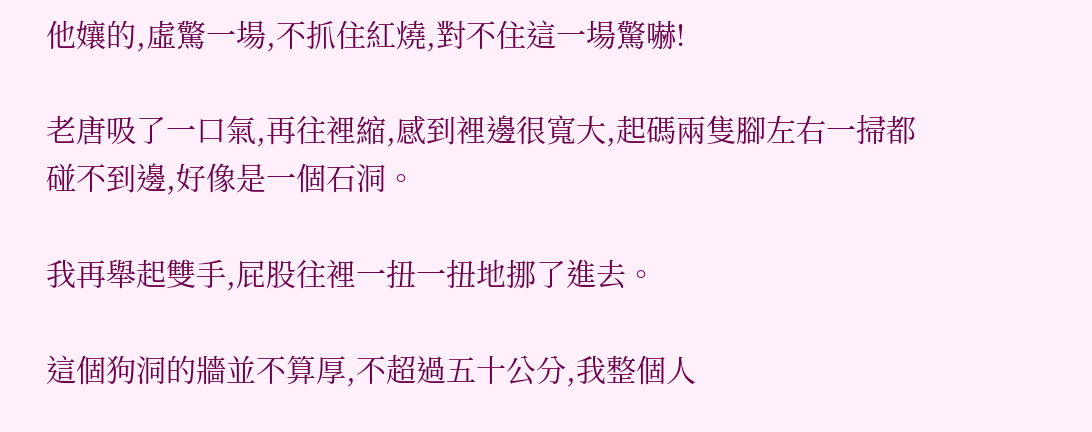他孃的,虛驚一場,不抓住紅燒,對不住這一場驚嚇!

老唐吸了一口氣,再往裡縮,感到裡邊很寬大,起碼兩隻腳左右一掃都碰不到邊,好像是一個石洞。

我再舉起雙手,屁股往裡一扭一扭地挪了進去。

這個狗洞的牆並不算厚,不超過五十公分,我整個人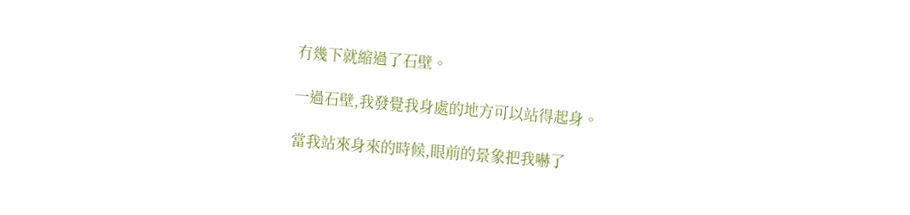冇幾下就縮過了石壁。

一過石壁,我發覺我身處的地方可以站得起身。

當我站來身來的時候,眼前的景象把我嚇了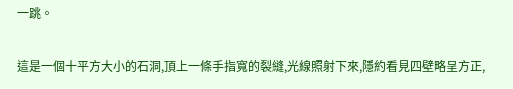一跳。

這是一個十平方大小的石洞,頂上一條手指寬的裂縫,光線照射下來,隱約看見四壁略呈方正,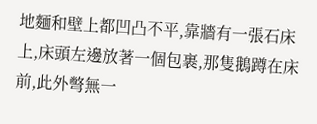地麵和壁上都凹凸不平,靠牆有一張石床上,床頭左邊放著一個包裹,那隻鵝蹲在床前,此外彆無一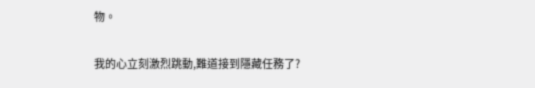物。

我的心立刻激烈跳動,難道接到隱藏任務了?